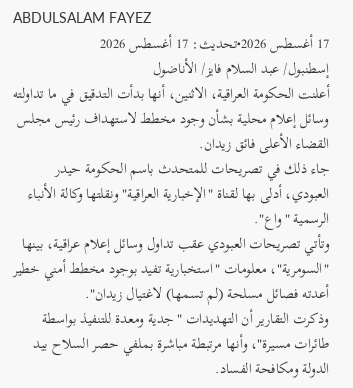ABDULSALAM FAYEZ
17 أغسطس 2026•تحديث: 17 أغسطس 2026
إسطنبول/ عبد السلام فايز/ الأناضول
أعلنت الحكومة العراقية، الاثنين، أنها بدأت التدقيق في ما تداولته وسائل إعلام محلية بشأن وجود مخطط لاستهداف رئيس مجلس القضاء الأعلى فائق زيدان.
جاء ذلك في تصريحات للمتحدث باسم الحكومة حيدر العبودي، أدلى بها لقناة "الإخبارية العراقية" ونقلتها وكالة الأنباء الرسمية "واع".
وتأتي تصريحات العبودي عقب تداول وسائل إعلام عراقية، بينها "السومرية"، معلومات "استخبارية تفيد بوجود مخطط أمني خطير أعدته فصائل مسلحة (لم تسمها) لاغتيال زيدان".
وذكرت التقارير أن التهديدات "جدية ومعدة للتنفيذ بواسطة طائرات مسيرة"، وأنها مرتبطة مباشرة بملفي حصر السلاح بيد الدولة ومكافحة الفساد.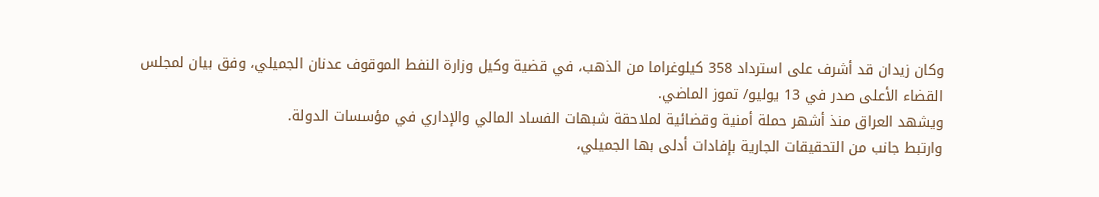وكان زيدان قد أشرف على استرداد 358 كيلوغراما من الذهب، في قضية وكيل وزارة النفط الموقوف عدنان الجميلي، وفق بيان لمجلس القضاء الأعلى صدر في 13 يوليو/ تموز الماضي.
ويشهد العراق منذ أشهر حملة أمنية وقضائية لملاحقة شبهات الفساد المالي والإداري في مؤسسات الدولة.
وارتبط جانب من التحقيقات الجارية بإفادات أدلى بها الجميلي،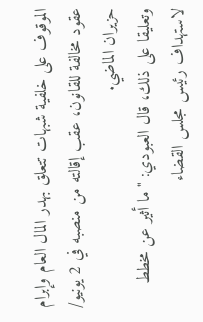الموقوف على خلفية شبهات تتعلق بهدر المال العام وإبرام عقود مخالفة للقانون، عقب إقالته من منصبه في 2 يونيو/ حزيران الماضي.
وتعليقا على ذلك، قال العبودي: "ما أثير عن مخطط لاستهداف رئيس مجلس القضاء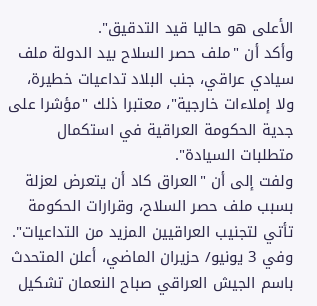الأعلى هو حاليا قيد التدقيق".
وأكد أن "ملف حصر السلاح بيد الدولة ملف سيادي عراقي، جنب البلاد تداعيات خطيرة، ولا إملاءات خارجية"، معتبرا ذلك "مؤشرا على جدية الحكومة العراقية في استكمال متطلبات السيادة".
ولفت إلى أن "العراق كاد أن يتعرض لعزلة بسبب ملف حصر السلاح، وقرارات الحكومة تأتي لتجنيب العراقيين المزيد من التداعيات".
وفي 3 يونيو/ حزيران الماضي، أعلن المتحدث باسم الجيش العراقي صباح النعمان تشكيل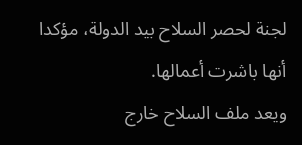لجنة لحصر السلاح بيد الدولة، مؤكدا أنها باشرت أعمالها.
ويعد ملف السلاح خارج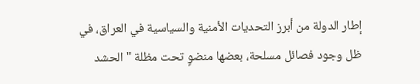إطار الدولة من أبرز التحديات الأمنية والسياسية في العراق، في ظل وجود فصائل مسلحة، بعضها منضوٍ تحت مظلة "الحشد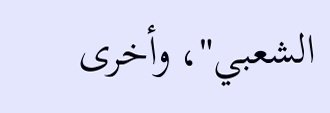الشعبي"، وأخرى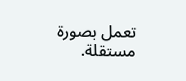تعمل بصورة مستقلة.